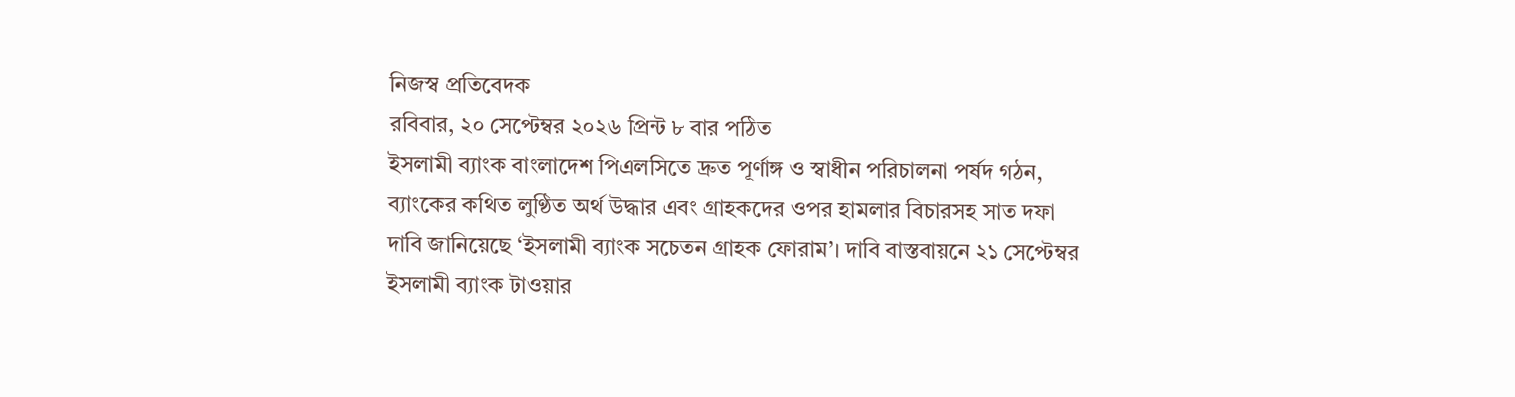নিজস্ব প্রতিবেদক
রবিবার, ২০ সেপ্টেম্বর ২০২৬ প্রিন্ট ৮ বার পঠিত
ইসলামী ব্যাংক বাংলাদেশ পিএলসিতে দ্রুত পূর্ণাঙ্গ ও স্বাধীন পরিচালনা পর্ষদ গঠন, ব্যাংকের কথিত লুণ্ঠিত অর্থ উদ্ধার এবং গ্রাহকদের ওপর হামলার বিচারসহ সাত দফা দাবি জানিয়েছে ‘ইসলামী ব্যাংক সচেতন গ্রাহক ফোরাম’। দাবি বাস্তবায়নে ২১ সেপ্টেম্বর ইসলামী ব্যাংক টাওয়ার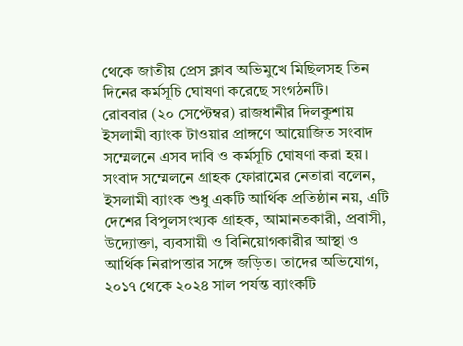থেকে জাতীয় প্রেস ক্লাব অভিমুখে মিছিলসহ তিন দিনের কর্মসূচি ঘোষণা করেছে সংগঠনটি।
রোববার (২০ সেপ্টেম্বর) রাজধানীর দিলকুশায় ইসলামী ব্যাংক টাওয়ার প্রাঙ্গণে আয়োজিত সংবাদ সম্মেলনে এসব দাবি ও কর্মসূচি ঘোষণা করা হয়।
সংবাদ সম্মেলনে গ্রাহক ফোরামের নেতারা বলেন, ইসলামী ব্যাংক শুধু একটি আর্থিক প্রতিষ্ঠান নয়, এটি দেশের বিপুলসংখ্যক গ্রাহক, আমানতকারী, প্রবাসী, উদ্যোক্তা, ব্যবসায়ী ও বিনিয়োগকারীর আস্থা ও আর্থিক নিরাপত্তার সঙ্গে জড়িত। তাদের অভিযোগ, ২০১৭ থেকে ২০২৪ সাল পর্যন্ত ব্যাংকটি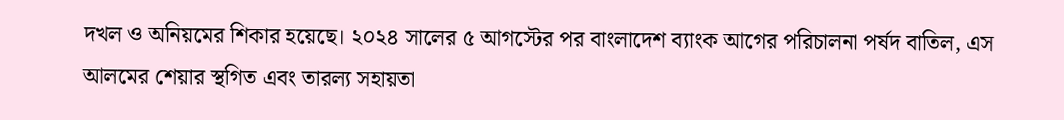দখল ও অনিয়মের শিকার হয়েছে। ২০২৪ সালের ৫ আগস্টের পর বাংলাদেশ ব্যাংক আগের পরিচালনা পর্ষদ বাতিল, এস আলমের শেয়ার স্থগিত এবং তারল্য সহায়তা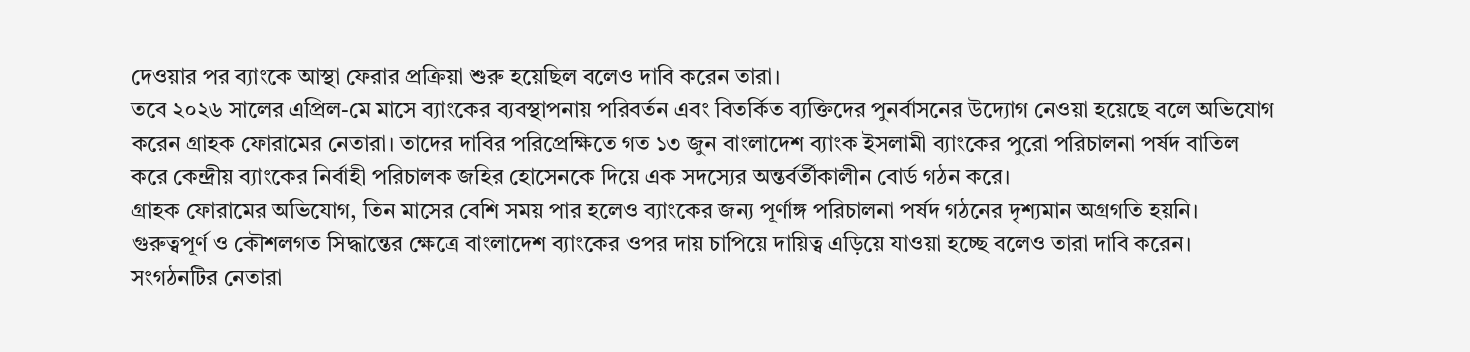দেওয়ার পর ব্যাংকে আস্থা ফেরার প্রক্রিয়া শুরু হয়েছিল বলেও দাবি করেন তারা।
তবে ২০২৬ সালের এপ্রিল-মে মাসে ব্যাংকের ব্যবস্থাপনায় পরিবর্তন এবং বিতর্কিত ব্যক্তিদের পুনর্বাসনের উদ্যোগ নেওয়া হয়েছে বলে অভিযোগ করেন গ্রাহক ফোরামের নেতারা। তাদের দাবির পরিপ্রেক্ষিতে গত ১৩ জুন বাংলাদেশ ব্যাংক ইসলামী ব্যাংকের পুরো পরিচালনা পর্ষদ বাতিল করে কেন্দ্রীয় ব্যাংকের নির্বাহী পরিচালক জহির হোসেনকে দিয়ে এক সদস্যের অন্তর্বর্তীকালীন বোর্ড গঠন করে।
গ্রাহক ফোরামের অভিযোগ, তিন মাসের বেশি সময় পার হলেও ব্যাংকের জন্য পূর্ণাঙ্গ পরিচালনা পর্ষদ গঠনের দৃশ্যমান অগ্রগতি হয়নি। গুরুত্বপূর্ণ ও কৌশলগত সিদ্ধান্তের ক্ষেত্রে বাংলাদেশ ব্যাংকের ওপর দায় চাপিয়ে দায়িত্ব এড়িয়ে যাওয়া হচ্ছে বলেও তারা দাবি করেন।
সংগঠনটির নেতারা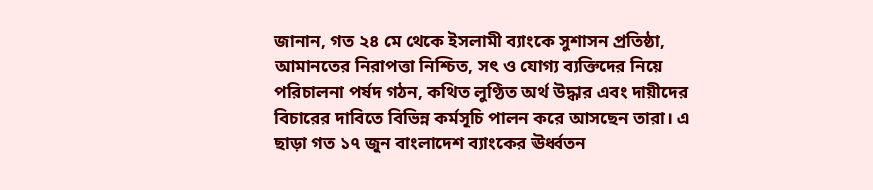জানান, গত ২৪ মে থেকে ইসলামী ব্যাংকে সুশাসন প্রতিষ্ঠা, আমানতের নিরাপত্তা নিশ্চিত, সৎ ও যোগ্য ব্যক্তিদের নিয়ে পরিচালনা পর্ষদ গঠন, কথিত লুণ্ঠিত অর্থ উদ্ধার এবং দায়ীদের বিচারের দাবিতে বিভিন্ন কর্মসূচি পালন করে আসছেন তারা। এ ছাড়া গত ১৭ জুন বাংলাদেশ ব্যাংকের ঊর্ধ্বতন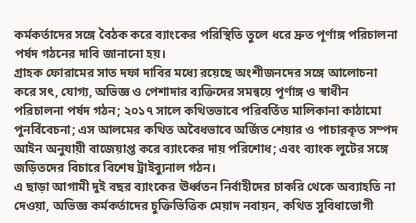কর্মকর্তাদের সঙ্গে বৈঠক করে ব্যাংকের পরিস্থিতি তুলে ধরে দ্রুত পূর্ণাঙ্গ পরিচালনা পর্ষদ গঠনের দাবি জানানো হয়।
গ্রাহক ফোরামের সাত দফা দাবির মধ্যে রয়েছে অংশীজনদের সঙ্গে আলোচনা করে সৎ, যোগ্য, অভিজ্ঞ ও পেশাদার ব্যক্তিদের সমন্বয়ে পূর্ণাঙ্গ ও স্বাধীন পরিচালনা পর্ষদ গঠন; ২০১৭ সালে কথিতভাবে পরিবর্তিত মালিকানা কাঠামো পুনর্বিবেচনা; এস আলমের কথিত অবৈধভাবে অর্জিত শেয়ার ও পাচারকৃত সম্পদ আইন অনুযায়ী বাজেয়াপ্ত করে ব্যাংকের দায় পরিশোধ; এবং ব্যাংক লুটের সঙ্গে জড়িতদের বিচারে বিশেষ ট্রাইব্যুনাল গঠন।
এ ছাড়া আগামী দুই বছর ব্যাংকের ঊর্ধ্বতন নির্বাহীদের চাকরি থেকে অব্যাহতি না দেওয়া, অভিজ্ঞ কর্মকর্তাদের চুক্তিভিত্তিক মেয়াদ নবায়ন, কথিত সুবিধাভোগী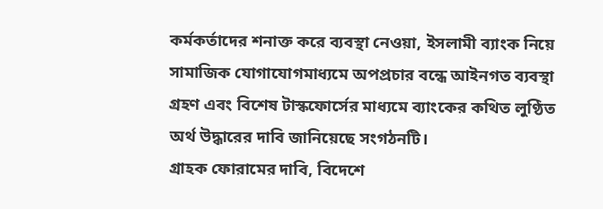কর্মকর্তাদের শনাক্ত করে ব্যবস্থা নেওয়া, ইসলামী ব্যাংক নিয়ে সামাজিক যোগাযোগমাধ্যমে অপপ্রচার বন্ধে আইনগত ব্যবস্থা গ্রহণ এবং বিশেষ টাস্কফোর্সের মাধ্যমে ব্যাংকের কথিত লুণ্ঠিত অর্থ উদ্ধারের দাবি জানিয়েছে সংগঠনটি।
গ্রাহক ফোরামের দাবি, বিদেশে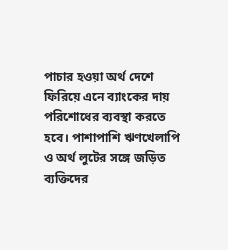পাচার হওয়া অর্থ দেশে ফিরিয়ে এনে ব্যাংকের দায় পরিশোধের ব্যবস্থা করতে হবে। পাশাপাশি ঋণখেলাপি ও অর্থ লুটের সঙ্গে জড়িত ব্যক্তিদের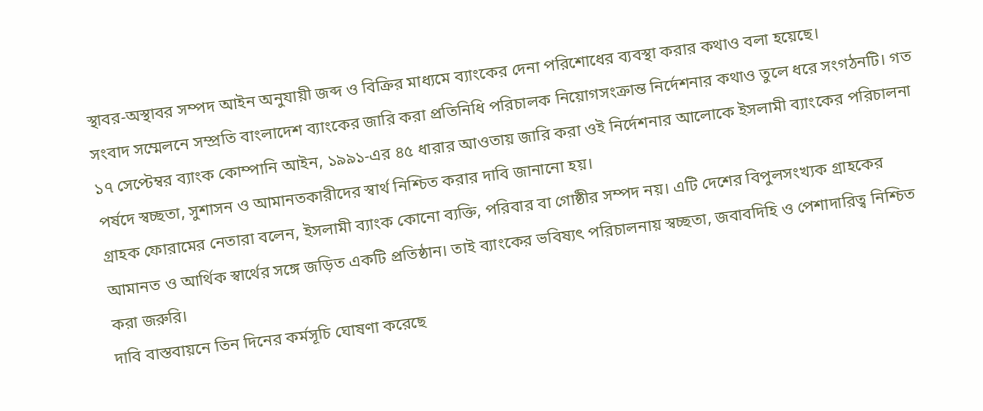স্থাবর-অস্থাবর সম্পদ আইন অনুযায়ী জব্দ ও বিক্রির মাধ্যমে ব্যাংকের দেনা পরিশোধের ব্যবস্থা করার কথাও বলা হয়েছে।
সংবাদ সম্মেলনে সম্প্রতি বাংলাদেশ ব্যাংকের জারি করা প্রতিনিধি পরিচালক নিয়োগসংক্রান্ত নির্দেশনার কথাও তুলে ধরে সংগঠনটি। গত ১৭ সেপ্টেম্বর ব্যাংক কোম্পানি আইন, ১৯৯১-এর ৪৫ ধারার আওতায় জারি করা ওই নির্দেশনার আলোকে ইসলামী ব্যাংকের পরিচালনা পর্ষদে স্বচ্ছতা, সুশাসন ও আমানতকারীদের স্বার্থ নিশ্চিত করার দাবি জানানো হয়।
গ্রাহক ফোরামের নেতারা বলেন, ইসলামী ব্যাংক কোনো ব্যক্তি, পরিবার বা গোষ্ঠীর সম্পদ নয়। এটি দেশের বিপুলসংখ্যক গ্রাহকের আমানত ও আর্থিক স্বার্থের সঙ্গে জড়িত একটি প্রতিষ্ঠান। তাই ব্যাংকের ভবিষ্যৎ পরিচালনায় স্বচ্ছতা, জবাবদিহি ও পেশাদারিত্ব নিশ্চিত করা জরুরি।
দাবি বাস্তবায়নে তিন দিনের কর্মসূচি ঘোষণা করেছে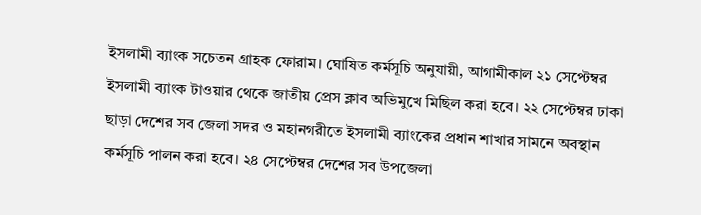ইসলামী ব্যাংক সচেতন গ্রাহক ফোরাম। ঘোষিত কর্মসূচি অনুযায়ী, আগামীকাল ২১ সেপ্টেম্বর ইসলামী ব্যাংক টাওয়ার থেকে জাতীয় প্রেস ক্লাব অভিমুখে মিছিল করা হবে। ২২ সেপ্টেম্বর ঢাকা ছাড়া দেশের সব জেলা সদর ও মহানগরীতে ইসলামী ব্যাংকের প্রধান শাখার সামনে অবস্থান কর্মসূচি পালন করা হবে। ২৪ সেপ্টেম্বর দেশের সব উপজেলা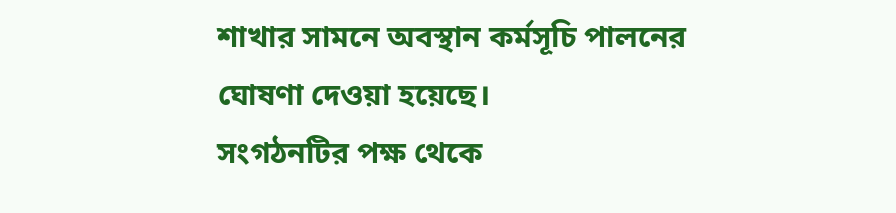শাখার সামনে অবস্থান কর্মসূচি পালনের ঘোষণা দেওয়া হয়েছে।
সংগঠনটির পক্ষ থেকে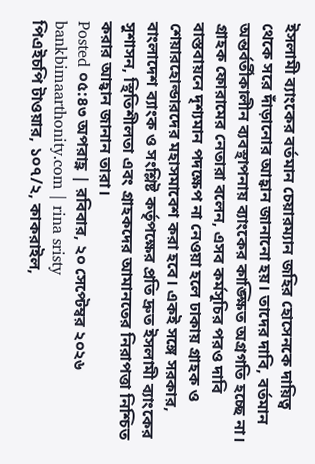ইসলামী ব্যাংকের বর্তমান চেয়ারম্যান জহির হোসেনকে দায়িত্ব থেকে সরে দাঁড়ানোর আহ্বান জানানো হয়। তাদের দাবি, বর্তমান অন্তর্বর্তীকালীন ব্যবস্থাপনায় ব্যাংকের কাঙ্ক্ষিত অগ্রগতি হচ্ছে না।
গ্রাহক ফোরামের নেতারা বলেন, এসব কর্মসূচির পরও দাবি বাস্তবায়নে দৃশ্যমান পদক্ষেপ না নেওয়া হলে ঢাকায় গ্রাহক ও শেয়ারহোল্ডারদের মহাসমাবেশ করা হবে। একই সঙ্গে সরকার, বাংলাদেশ ব্যাংক ও সংশ্লিষ্ট কর্তৃপক্ষের প্রতি দ্রুত ইসলামী ব্যাংকের সুশাসন, স্থিতিশীলতা এবং গ্রাহকদের আমানতের নিরাপত্তা নিশ্চিত করার আহ্বান জানান তারা।
Posted ০৫:৪৩ অপরাহ্ণ | রবিবার, ২০ সেপ্টেম্বর ২০২৬
bankbimaarthonity.com | rina sristy
পিএইচপি টাওয়ার, ১০৭/২, কাকরাইল,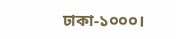ঢাকা-১০০০।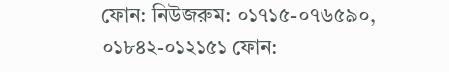ফোন: নিউজরুম: ০১৭১৫-০৭৬৫৯০, ০১৮৪২-০১২১৫১ ফোন: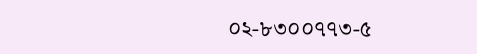০২-৮৩০০৭৭৩-৫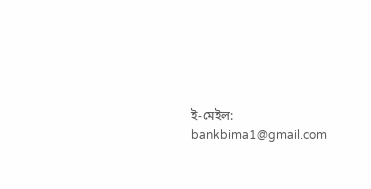ই-মেইল: bankbima1@gmail.com